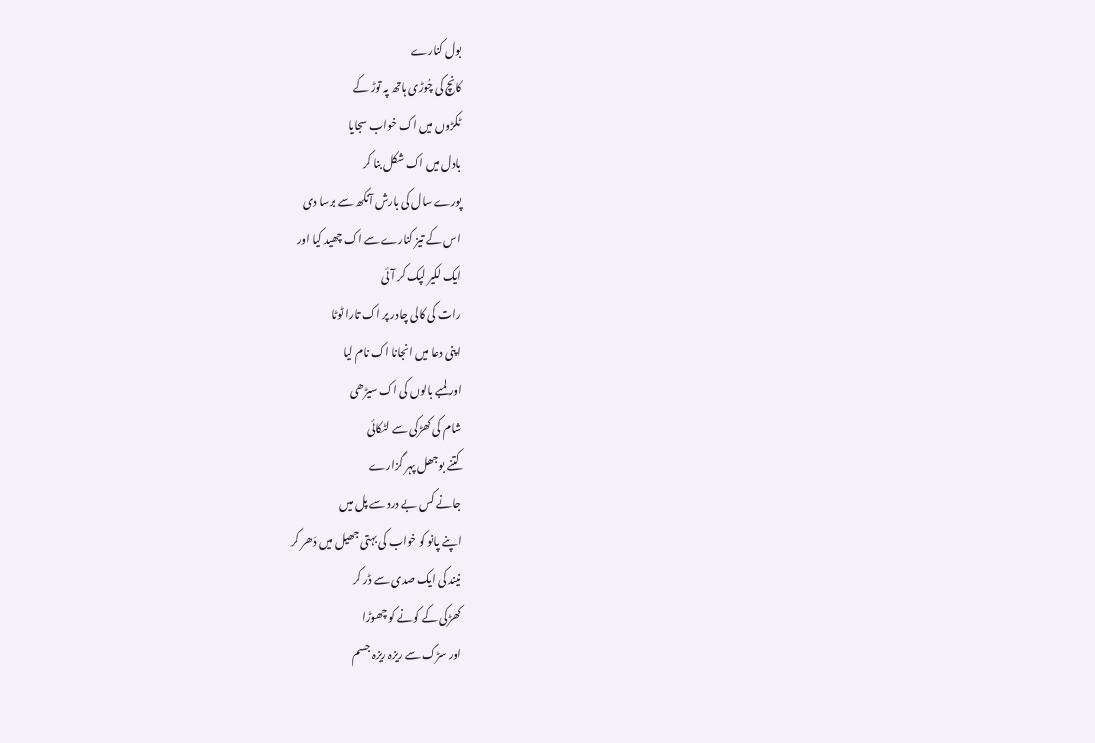بول کنارے
کانچ کی چُوڑی ہاتھ پہ توڑ کے
ٹکڑوں میں اک خواب سجایا
بادل میں اک شکل بنا کر
پورے سال کی بارش آنکھ سے برسا دی
اس کے تیز کنارے سے اک چھید کیا اور
ایک لکیر لپک کر آئی
رات کی کالی چادر پر اک تارا ٹوٹا
اپنی دعا میں انجانا اک نام لیا
اور لمبے بالوں کی اک سیڑھی
شام کی کھڑکی سے لٹکائی
کتنے بوجھل پہر گزارے
جانے کس بے درد سے پل میں
اپنے پانو کو خواب کی بہتی جھیل میں دَھر کر
نیند کی ایک صدی سے ڈر کر
کھڑکی کے کونے کو چھوڑا
اور سڑک سے ریزہ ریزہ جسم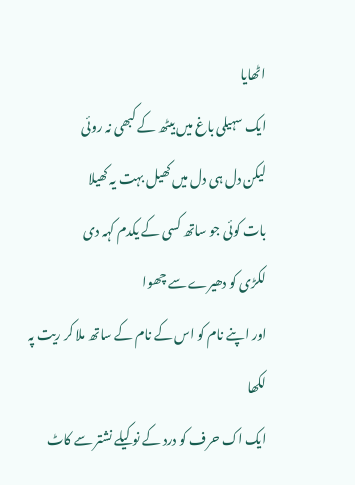اٹھایا
ایک سہیلی باغ میں بیٹھ کے کبھی نہ روئی
لیکن دل ہی دل میں کھیل بہت یہ کھیلا
بات کوئی جو ساتھ کسی کے یکدم کہہ دی
لکڑی کو دھیرے سے چھوا
اور اپنے نام کو اس کے نام کے ساتھ ملا کر ریت پہ لکھا
ایک اک حرف کو درد کے نوکیلے نشتر سے کاٹ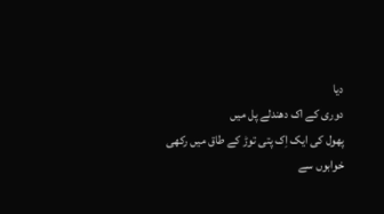دیا
دوری کے اک دھندلے پل میں
پھول کی ایک اِک پتی توڑ کے طاق میں رکھی
خوابوں سے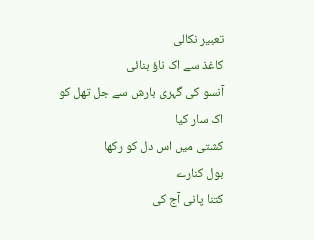تعبیر نکالی
کاغذ سے اک ناؤ بنائی
آنسو کی گہری بارش سے جل تھل کو اک سار کیا
کشتی میں اس دل کو رکھا
بول کنارے
کتنا پانی آج کی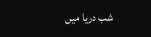شب دریا میں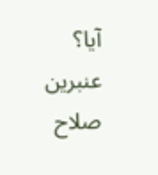آیا؟
عنبرین صلاح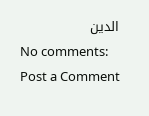الدین
No comments:
Post a Comment